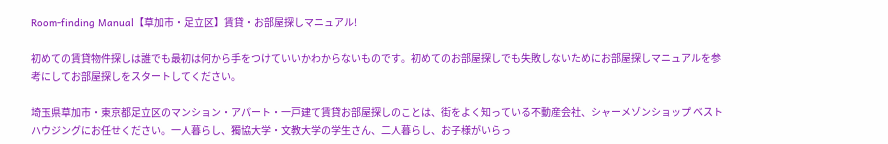Room-finding Manual【草加市・足立区】賃貸・お部屋探しマニュアル!

初めての賃貸物件探しは誰でも最初は何から手をつけていいかわからないものです。初めてのお部屋探しでも失敗しないためにお部屋探しマニュアルを参考にしてお部屋探しをスタートしてください。

埼玉県草加市・東京都足立区のマンション・アパート・一戸建て賃貸お部屋探しのことは、街をよく知っている不動産会社、シャーメゾンショップ ベストハウジングにお任せください。一人暮らし、獨協大学・文教大学の学生さん、二人暮らし、お子様がいらっ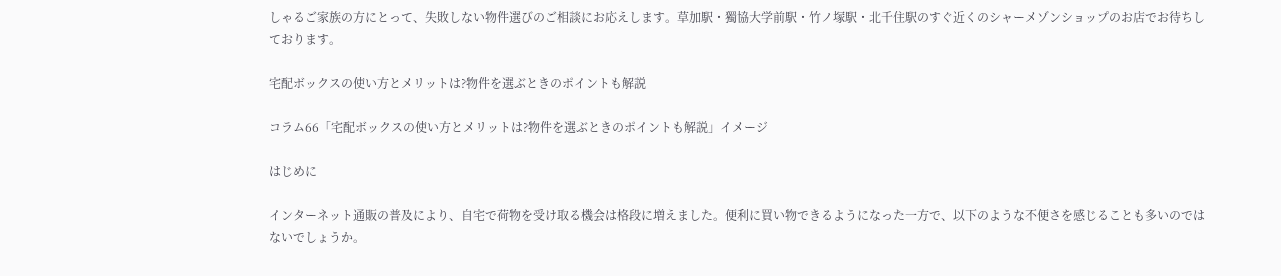しゃるご家族の方にとって、失敗しない物件選びのご相談にお応えします。草加駅・獨協大学前駅・竹ノ塚駅・北千住駅のすぐ近くのシャーメゾンショップのお店でお待ちしております。

宅配ボックスの使い方とメリットは?物件を選ぶときのポイントも解説

コラム66「宅配ボックスの使い方とメリットは?物件を選ぶときのポイントも解説」イメージ

はじめに

インターネット通販の普及により、自宅で荷物を受け取る機会は格段に増えました。便利に買い物できるようになった一方で、以下のような不便さを感じることも多いのではないでしょうか。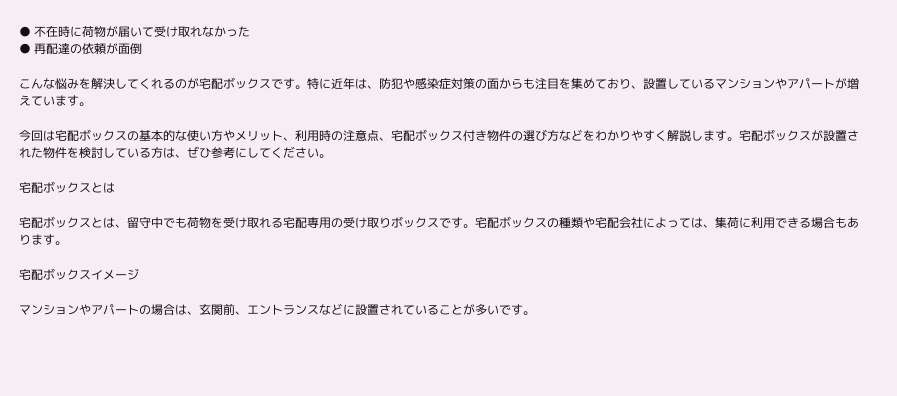● 不在時に荷物が届いて受け取れなかった
● 再配達の依頼が面倒

こんな悩みを解決してくれるのが宅配ボックスです。特に近年は、防犯や感染症対策の面からも注目を集めており、設置しているマンションやアパートが増えています。

今回は宅配ボックスの基本的な使い方やメリット、利用時の注意点、宅配ボックス付き物件の選び方などをわかりやすく解説します。宅配ボックスが設置された物件を検討している方は、ぜひ参考にしてください。

宅配ボックスとは

宅配ボックスとは、留守中でも荷物を受け取れる宅配専用の受け取りボックスです。宅配ボックスの種類や宅配会社によっては、集荷に利用できる場合もあります。

宅配ボックスイメージ

マンションやアパートの場合は、玄関前、エントランスなどに設置されていることが多いです。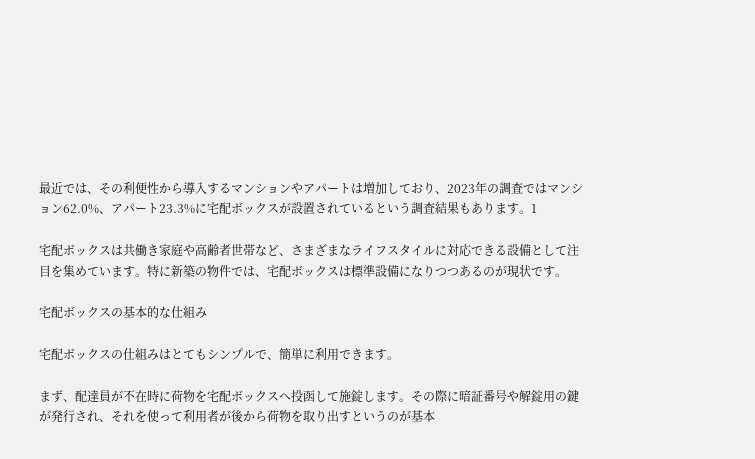最近では、その利便性から導入するマンションやアパートは増加しており、2023年の調査ではマンション62.0%、アパート23.3%に宅配ボックスが設置されているという調査結果もあります。1

宅配ボックスは共働き家庭や高齢者世帯など、さまざまなライフスタイルに対応できる設備として注目を集めています。特に新築の物件では、宅配ボックスは標準設備になりつつあるのが現状です。

宅配ボックスの基本的な仕組み

宅配ボックスの仕組みはとてもシンプルで、簡単に利用できます。

まず、配達員が不在時に荷物を宅配ボックスへ投函して施錠します。その際に暗証番号や解錠用の鍵が発行され、それを使って利用者が後から荷物を取り出すというのが基本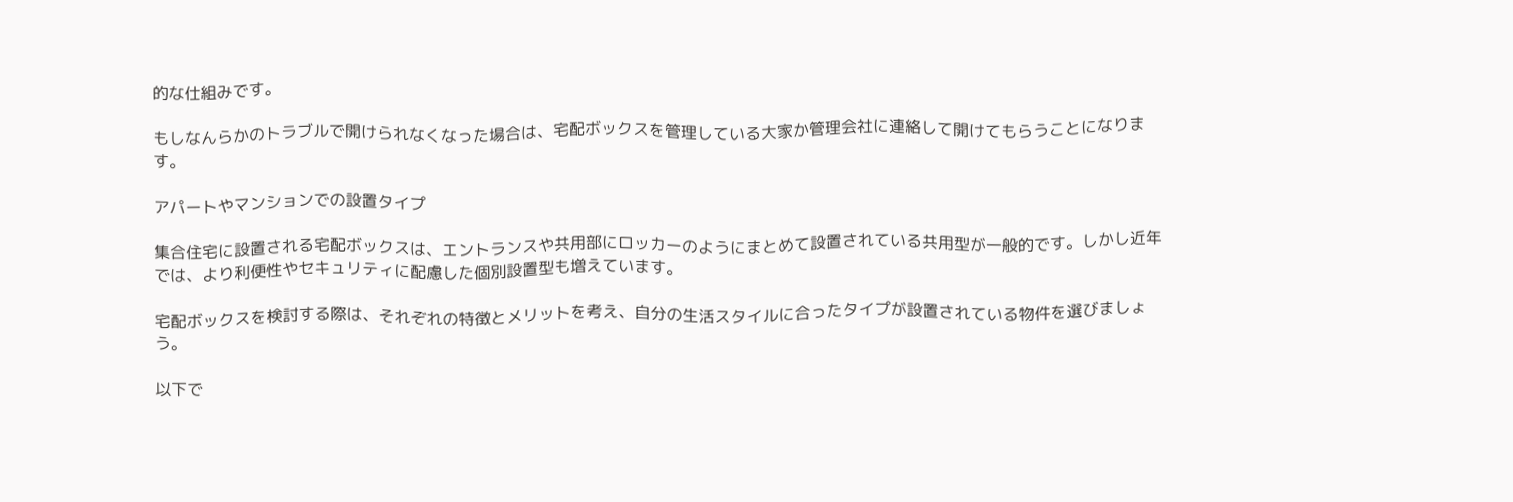的な仕組みです。

もしなんらかのトラブルで開けられなくなった場合は、宅配ボックスを管理している大家か管理会社に連絡して開けてもらうことになります。

アパートやマンションでの設置タイプ

集合住宅に設置される宅配ボックスは、エントランスや共用部にロッカーのようにまとめて設置されている共用型が一般的です。しかし近年では、より利便性やセキュリティに配慮した個別設置型も増えています。

宅配ボックスを検討する際は、それぞれの特徴とメリットを考え、自分の生活スタイルに合ったタイプが設置されている物件を選びましょう。

以下で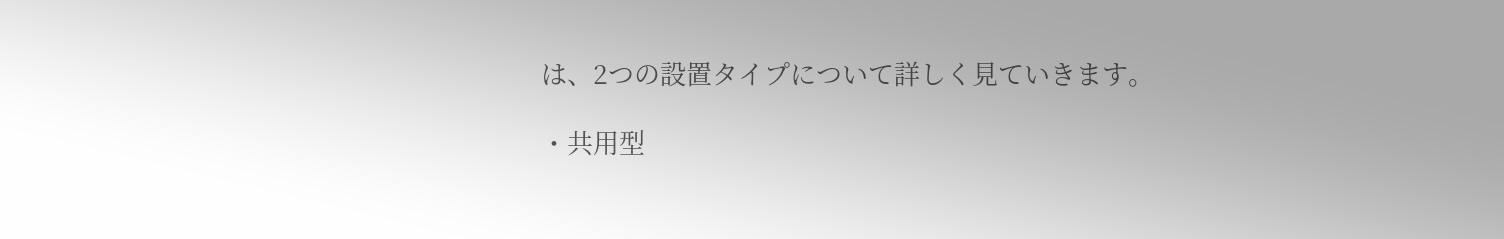は、2つの設置タイプについて詳しく見ていきます。

・共用型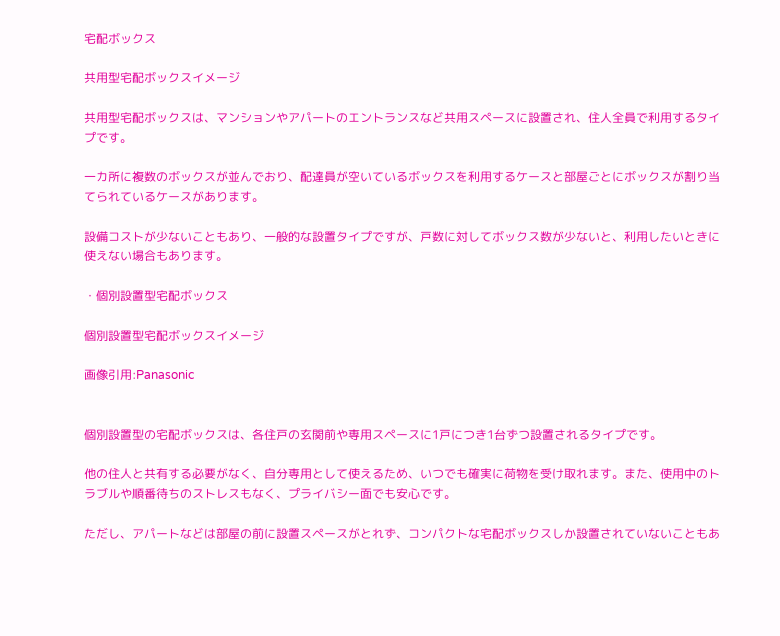宅配ボックス

共用型宅配ボックスイメージ

共用型宅配ボックスは、マンションやアパートのエントランスなど共用スペースに設置され、住人全員で利用するタイプです。

一カ所に複数のボックスが並んでおり、配達員が空いているボックスを利用するケースと部屋ごとにボックスが割り当てられているケースがあります。

設備コストが少ないこともあり、一般的な設置タイプですが、戸数に対してボックス数が少ないと、利用したいときに使えない場合もあります。

・個別設置型宅配ボックス

個別設置型宅配ボックスイメージ

画像引用:Panasonic


個別設置型の宅配ボックスは、各住戸の玄関前や専用スペースに1戸につき1台ずつ設置されるタイプです。

他の住人と共有する必要がなく、自分専用として使えるため、いつでも確実に荷物を受け取れます。また、使用中のトラブルや順番待ちのストレスもなく、プライバシー面でも安心です。

ただし、アパートなどは部屋の前に設置スペースがとれず、コンパクトな宅配ボックスしか設置されていないこともあ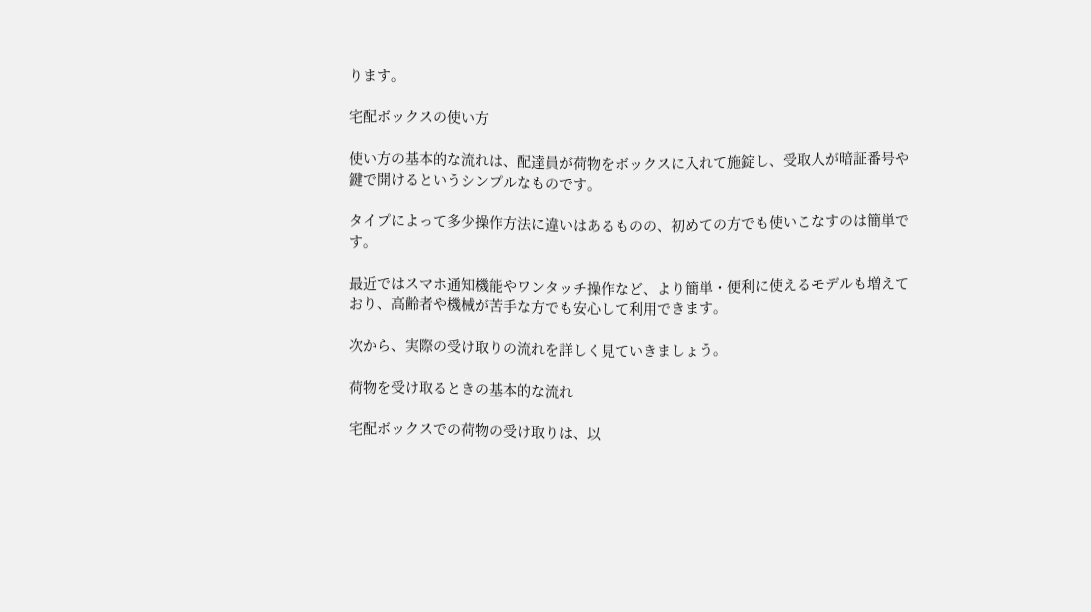ります。

宅配ボックスの使い方

使い方の基本的な流れは、配達員が荷物をボックスに入れて施錠し、受取人が暗証番号や鍵で開けるというシンプルなものです。

タイプによって多少操作方法に違いはあるものの、初めての方でも使いこなすのは簡単です。

最近ではスマホ通知機能やワンタッチ操作など、より簡単・便利に使えるモデルも増えており、高齢者や機械が苦手な方でも安心して利用できます。

次から、実際の受け取りの流れを詳しく見ていきましょう。

荷物を受け取るときの基本的な流れ

宅配ボックスでの荷物の受け取りは、以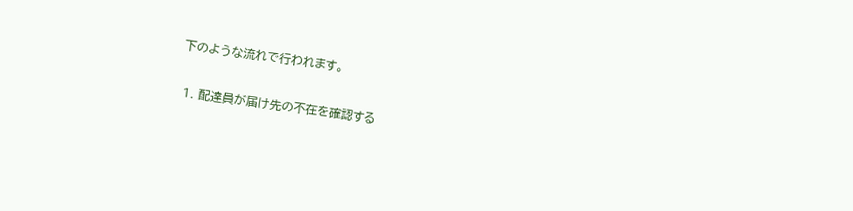下のような流れで行われます。

 1. 配達員が届け先の不在を確認する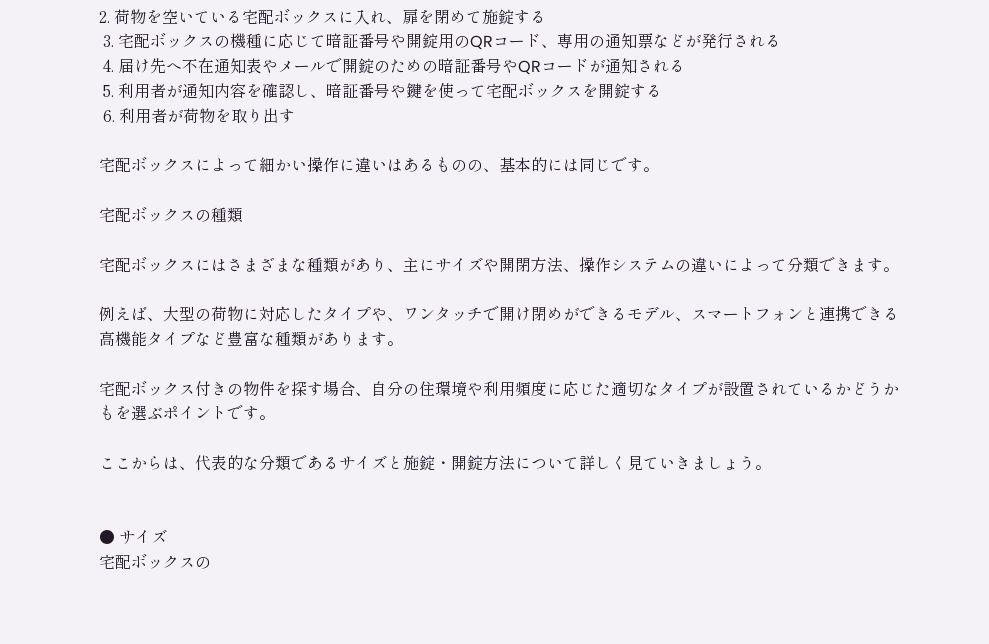2. 荷物を空いている宅配ボックスに入れ、扉を閉めて施錠する
 3. 宅配ボックスの機種に応じて暗証番号や開錠用のQRコード、専用の通知票などが発行される
 4. 届け先へ不在通知表やメールで開錠のための暗証番号やQRコードが通知される
 5. 利用者が通知内容を確認し、暗証番号や鍵を使って宅配ボックスを開錠する
 6. 利用者が荷物を取り出す

宅配ボックスによって細かい操作に違いはあるものの、基本的には同じです。

宅配ボックスの種類

宅配ボックスにはさまざまな種類があり、主にサイズや開閉方法、操作システムの違いによって分類できます。

例えば、大型の荷物に対応したタイプや、ワンタッチで開け閉めができるモデル、スマートフォンと連携できる高機能タイプなど豊富な種類があります。

宅配ボックス付きの物件を探す場合、自分の住環境や利用頻度に応じた適切なタイプが設置されているかどうかもを選ぶポイントです。

ここからは、代表的な分類であるサイズと施錠・開錠方法について詳しく見ていきましょう。


● サイズ
宅配ボックスの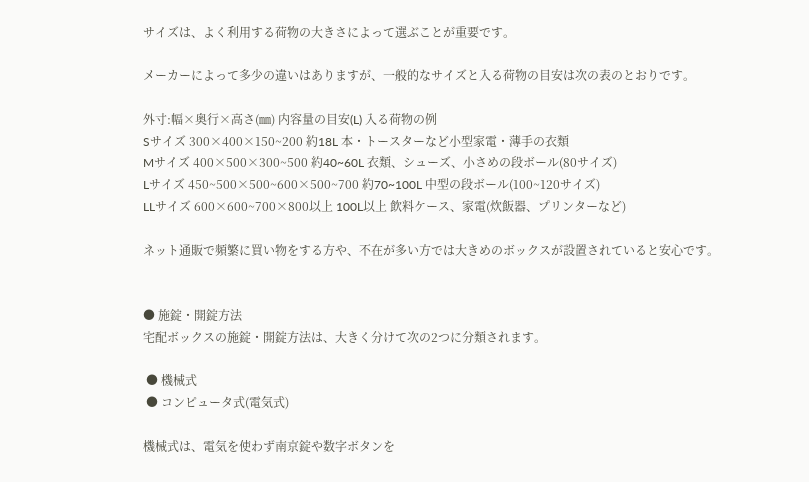サイズは、よく利用する荷物の大きさによって選ぶことが重要です。

メーカーによって多少の違いはありますが、一般的なサイズと入る荷物の目安は次の表のとおりです。

外寸:幅×奥行×高さ(㎜) 内容量の目安(L) 入る荷物の例
Sサイズ 300×400×150~200 約18L 本・トースターなど小型家電・薄手の衣類
Mサイズ 400×500×300~500 約40~60L 衣類、シューズ、小さめの段ボール(80サイズ)
Lサイズ 450~500×500~600×500~700 約70~100L 中型の段ボール(100~120サイズ)
LLサイズ 600×600~700×800以上 100L以上 飲料ケース、家電(炊飯器、プリンターなど)

ネット通販で頻繁に買い物をする方や、不在が多い方では大きめのボックスが設置されていると安心です。


● 施錠・開錠方法
宅配ボックスの施錠・開錠方法は、大きく分けて次の2つに分類されます。

 ● 機械式
 ● コンピュータ式(電気式)

機械式は、電気を使わず南京錠や数字ボタンを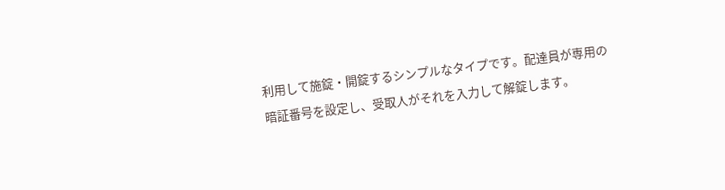利用して施錠・開錠するシンプルなタイプです。配達員が専用の暗証番号を設定し、受取人がそれを入力して解錠します。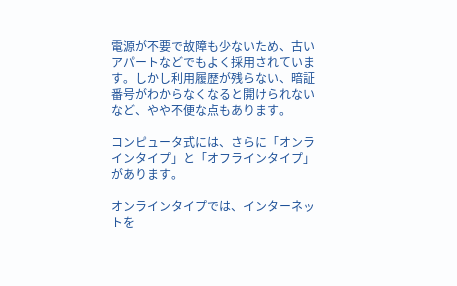電源が不要で故障も少ないため、古いアパートなどでもよく採用されています。しかし利用履歴が残らない、暗証番号がわからなくなると開けられないなど、やや不便な点もあります。

コンピュータ式には、さらに「オンラインタイプ」と「オフラインタイプ」があります。

オンラインタイプでは、インターネットを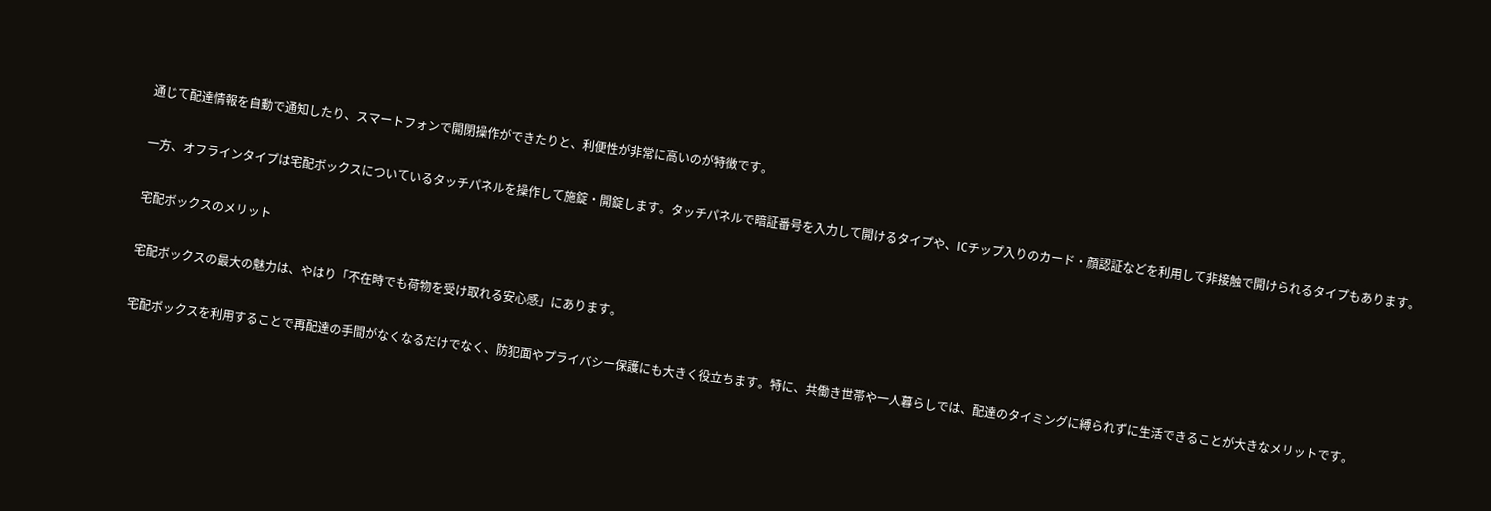通じて配達情報を自動で通知したり、スマートフォンで開閉操作ができたりと、利便性が非常に高いのが特徴です。

一方、オフラインタイプは宅配ボックスについているタッチパネルを操作して施錠・開錠します。タッチパネルで暗証番号を入力して開けるタイプや、ICチップ入りのカード・顔認証などを利用して非接触で開けられるタイプもあります。

宅配ボックスのメリット

宅配ボックスの最大の魅力は、やはり「不在時でも荷物を受け取れる安心感」にあります。

宅配ボックスを利用することで再配達の手間がなくなるだけでなく、防犯面やプライバシー保護にも大きく役立ちます。特に、共働き世帯や一人暮らしでは、配達のタイミングに縛られずに生活できることが大きなメリットです。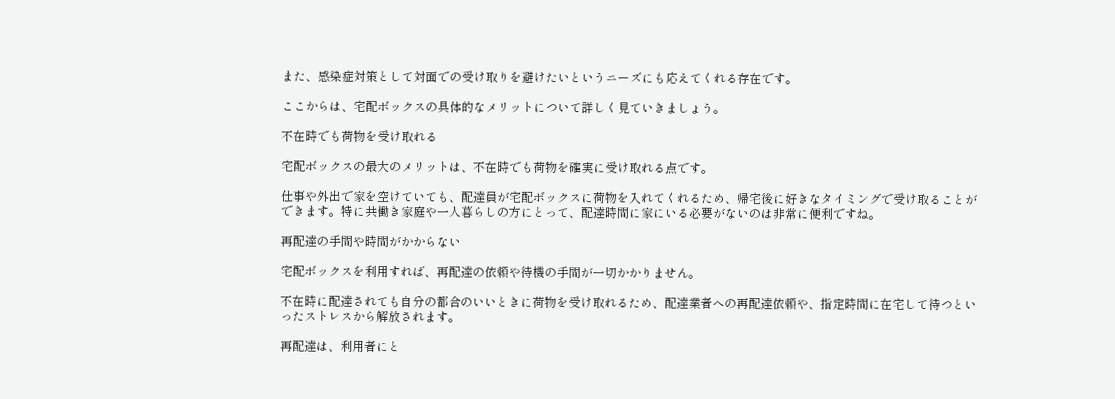また、感染症対策として対面での受け取りを避けたいというニーズにも応えてくれる存在です。

ここからは、宅配ボックスの具体的なメリットについて詳しく見ていきましょう。

不在時でも荷物を受け取れる

宅配ボックスの最大のメリットは、不在時でも荷物を確実に受け取れる点です。

仕事や外出で家を空けていても、配達員が宅配ボックスに荷物を入れてくれるため、帰宅後に好きなタイミングで受け取ることができます。特に共働き家庭や一人暮らしの方にとって、配達時間に家にいる必要がないのは非常に便利ですね。

再配達の手間や時間がかからない

宅配ボックスを利用すれば、再配達の依頼や待機の手間が一切かかりません。

不在時に配達されても自分の都合のいいときに荷物を受け取れるため、配達業者への再配達依頼や、指定時間に在宅して待つといったストレスから解放されます。

再配達は、利用者にと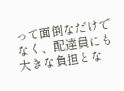って面倒なだけでなく、配達員にも大きな負担とな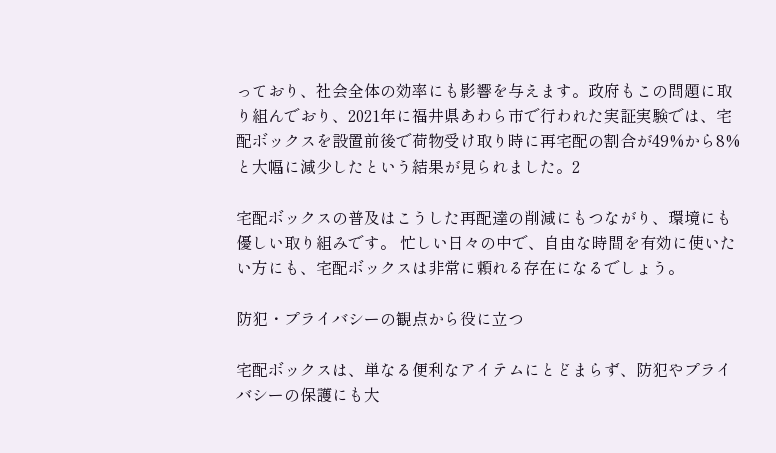っており、社会全体の効率にも影響を与えます。政府もこの問題に取り組んでおり、2021年に福井県あわら市で行われた実証実験では、宅配ボックスを設置前後で荷物受け取り時に再宅配の割合が49%から8%と大幅に減少したという結果が見られました。2

宅配ボックスの普及はこうした再配達の削減にもつながり、環境にも優しい取り組みです。 忙しい日々の中で、自由な時間を有効に使いたい方にも、宅配ボックスは非常に頼れる存在になるでしょう。

防犯・プライバシーの観点から役に立つ

宅配ボックスは、単なる便利なアイテムにとどまらず、防犯やプライバシーの保護にも大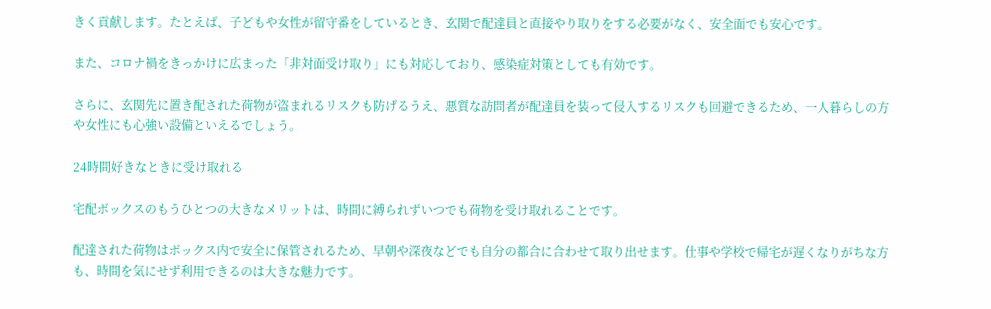きく貢献します。たとえば、子どもや女性が留守番をしているとき、玄関で配達員と直接やり取りをする必要がなく、安全面でも安心です。

また、コロナ禍をきっかけに広まった「非対面受け取り」にも対応しており、感染症対策としても有効です。

さらに、玄関先に置き配された荷物が盗まれるリスクも防げるうえ、悪質な訪問者が配達員を装って侵入するリスクも回避できるため、一人暮らしの方や女性にも心強い設備といえるでしょう。

24時間好きなときに受け取れる

宅配ボックスのもうひとつの大きなメリットは、時間に縛られずいつでも荷物を受け取れることです。

配達された荷物はボックス内で安全に保管されるため、早朝や深夜などでも自分の都合に合わせて取り出せます。仕事や学校で帰宅が遅くなりがちな方も、時間を気にせず利用できるのは大きな魅力です。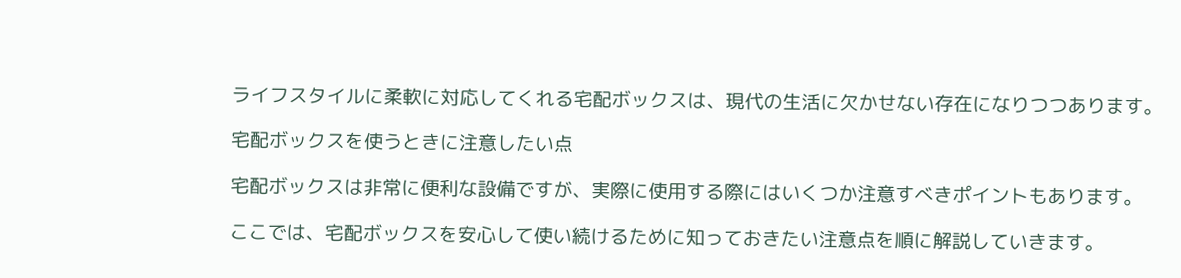ライフスタイルに柔軟に対応してくれる宅配ボックスは、現代の生活に欠かせない存在になりつつあります。

宅配ボックスを使うときに注意したい点

宅配ボックスは非常に便利な設備ですが、実際に使用する際にはいくつか注意すべきポイントもあります。

ここでは、宅配ボックスを安心して使い続けるために知っておきたい注意点を順に解説していきます。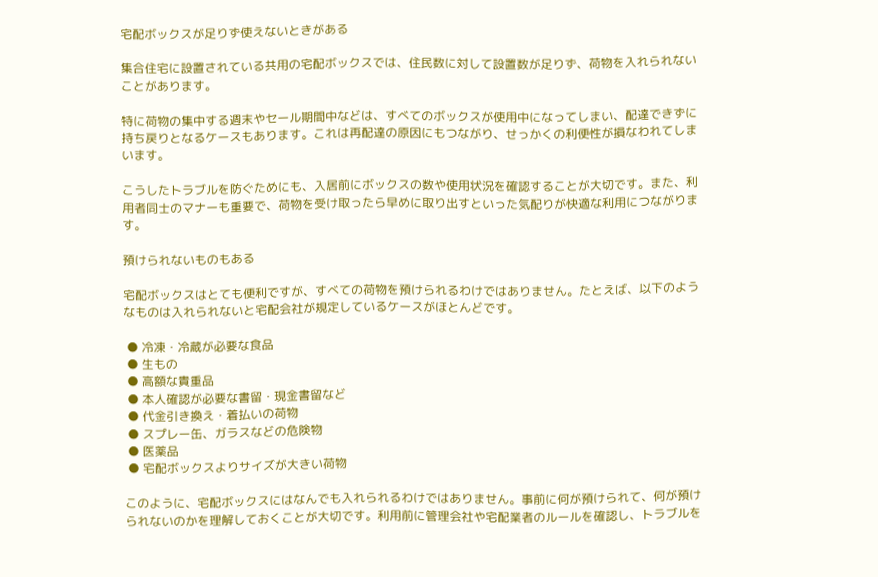宅配ボックスが足りず使えないときがある

集合住宅に設置されている共用の宅配ボックスでは、住民数に対して設置数が足りず、荷物を入れられないことがあります。

特に荷物の集中する週末やセール期間中などは、すべてのボックスが使用中になってしまい、配達できずに持ち戻りとなるケースもあります。これは再配達の原因にもつながり、せっかくの利便性が損なわれてしまいます。

こうしたトラブルを防ぐためにも、入居前にボックスの数や使用状況を確認することが大切です。また、利用者同士のマナーも重要で、荷物を受け取ったら早めに取り出すといった気配りが快適な利用につながります。

預けられないものもある

宅配ボックスはとても便利ですが、すべての荷物を預けられるわけではありません。たとえば、以下のようなものは入れられないと宅配会社が規定しているケースがほとんどです。

 ● 冷凍・冷蔵が必要な食品
 ● 生もの
 ● 高額な貴重品
 ● 本人確認が必要な書留・現金書留など
 ● 代金引き換え・着払いの荷物
 ● スプレー缶、ガラスなどの危険物
 ● 医薬品
 ● 宅配ボックスよりサイズが大きい荷物

このように、宅配ボックスにはなんでも入れられるわけではありません。事前に何が預けられて、何が預けられないのかを理解しておくことが大切です。利用前に管理会社や宅配業者のルールを確認し、トラブルを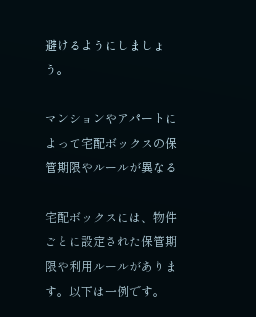避けるようにしましょう。

マンションやアパートによって宅配ボックスの保管期限やルールが異なる

宅配ボックスには、物件ごとに設定された保管期限や利用ルールがあります。以下は一例です。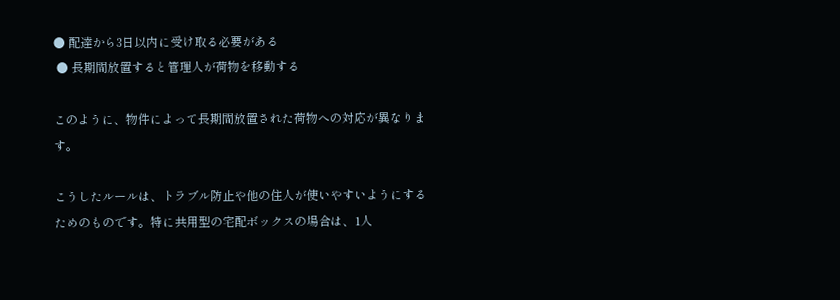● 配達から3日以内に受け取る必要がある
 ● 長期間放置すると管理人が荷物を移動する

このように、物件によって長期間放置された荷物への対応が異なります。

こうしたルールは、トラブル防止や他の住人が使いやすいようにするためのものです。特に共用型の宅配ボックスの場合は、1人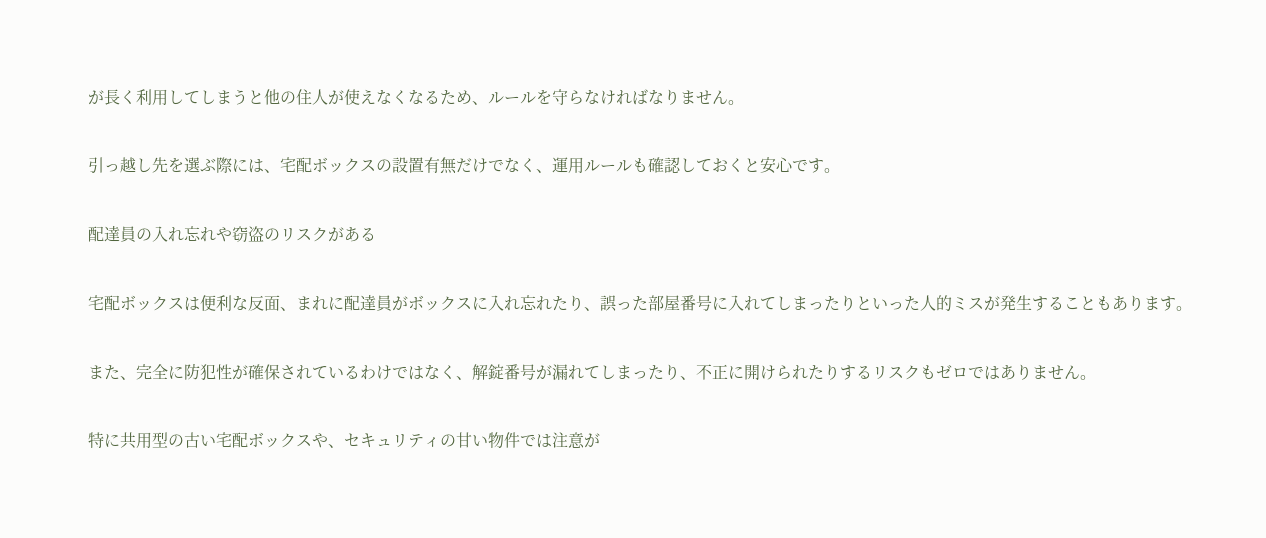が長く利用してしまうと他の住人が使えなくなるため、ルールを守らなければなりません。

引っ越し先を選ぶ際には、宅配ボックスの設置有無だけでなく、運用ルールも確認しておくと安心です。

配達員の入れ忘れや窃盗のリスクがある

宅配ボックスは便利な反面、まれに配達員がボックスに入れ忘れたり、誤った部屋番号に入れてしまったりといった人的ミスが発生することもあります。

また、完全に防犯性が確保されているわけではなく、解錠番号が漏れてしまったり、不正に開けられたりするリスクもゼロではありません。

特に共用型の古い宅配ボックスや、セキュリティの甘い物件では注意が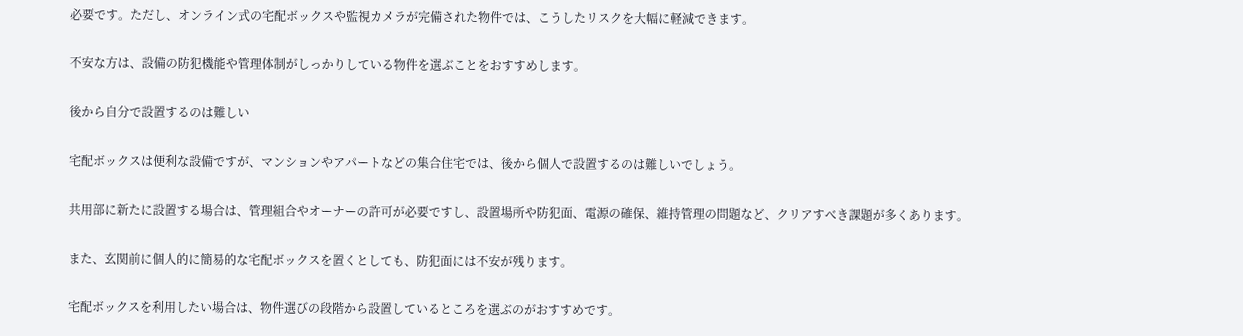必要です。ただし、オンライン式の宅配ボックスや監視カメラが完備された物件では、こうしたリスクを大幅に軽減できます。

不安な方は、設備の防犯機能や管理体制がしっかりしている物件を選ぶことをおすすめします。

後から自分で設置するのは難しい

宅配ボックスは便利な設備ですが、マンションやアパートなどの集合住宅では、後から個人で設置するのは難しいでしょう。

共用部に新たに設置する場合は、管理組合やオーナーの許可が必要ですし、設置場所や防犯面、電源の確保、維持管理の問題など、クリアすべき課題が多くあります。

また、玄関前に個人的に簡易的な宅配ボックスを置くとしても、防犯面には不安が残ります。

宅配ボックスを利用したい場合は、物件選びの段階から設置しているところを選ぶのがおすすめです。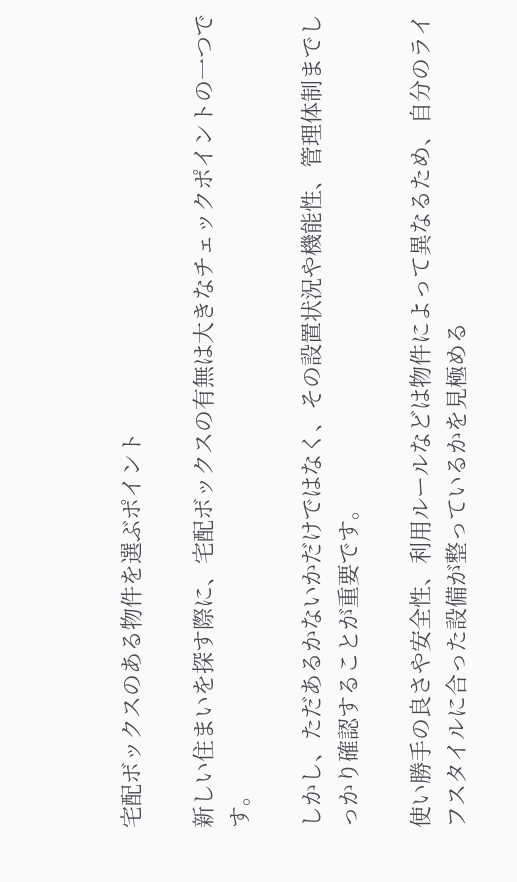宅配ボックスのある物件を選ぶポイント

新しい住まいを探す際に、宅配ボックスの有無は大きなチェックポイントの一つです。

しかし、ただあるかないかだけではなく、その設置状況や機能性、管理体制までしっかり確認することが重要です。

使い勝手の良さや安全性、利用ルールなどは物件によって異なるため、自分のライフスタイルに合った設備が整っているかを見極める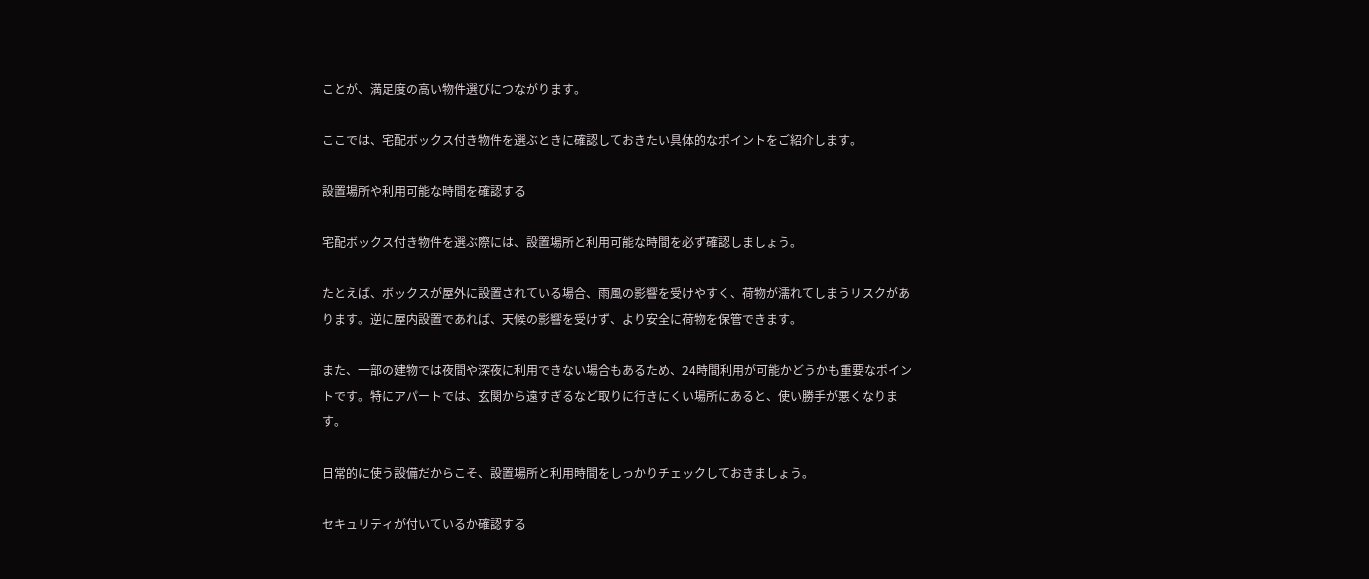ことが、満足度の高い物件選びにつながります。

ここでは、宅配ボックス付き物件を選ぶときに確認しておきたい具体的なポイントをご紹介します。

設置場所や利用可能な時間を確認する

宅配ボックス付き物件を選ぶ際には、設置場所と利用可能な時間を必ず確認しましょう。

たとえば、ボックスが屋外に設置されている場合、雨風の影響を受けやすく、荷物が濡れてしまうリスクがあります。逆に屋内設置であれば、天候の影響を受けず、より安全に荷物を保管できます。

また、一部の建物では夜間や深夜に利用できない場合もあるため、24時間利用が可能かどうかも重要なポイントです。特にアパートでは、玄関から遠すぎるなど取りに行きにくい場所にあると、使い勝手が悪くなります。

日常的に使う設備だからこそ、設置場所と利用時間をしっかりチェックしておきましょう。

セキュリティが付いているか確認する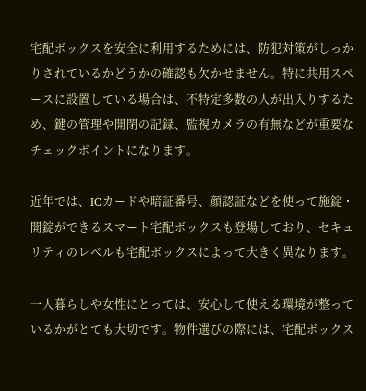宅配ボックスを安全に利用するためには、防犯対策がしっかりされているかどうかの確認も欠かせません。特に共用スペースに設置している場合は、不特定多数の人が出入りするため、鍵の管理や開閉の記録、監視カメラの有無などが重要なチェックポイントになります。

近年では、ICカードや暗証番号、顔認証などを使って施錠・開錠ができるスマート宅配ボックスも登場しており、セキュリティのレベルも宅配ボックスによって大きく異なります。

一人暮らしや女性にとっては、安心して使える環境が整っているかがとても大切です。物件選びの際には、宅配ボックス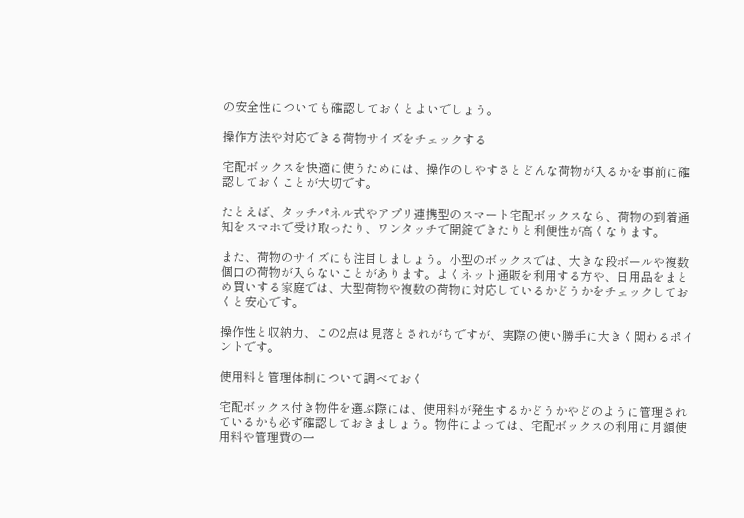の安全性についても確認しておくとよいでしょう。

操作方法や対応できる荷物サイズをチェックする

宅配ボックスを快適に使うためには、操作のしやすさとどんな荷物が入るかを事前に確認しておくことが大切です。

たとえば、タッチパネル式やアプリ連携型のスマート宅配ボックスなら、荷物の到着通知をスマホで受け取ったり、ワンタッチで開錠できたりと利便性が高くなります。

また、荷物のサイズにも注目しましょう。小型のボックスでは、大きな段ボールや複数個口の荷物が入らないことがあります。よくネット通販を利用する方や、日用品をまとめ買いする家庭では、大型荷物や複数の荷物に対応しているかどうかをチェックしておくと安心です。

操作性と収納力、この2点は見落とされがちですが、実際の使い勝手に大きく関わるポイントです。

使用料と管理体制について調べておく

宅配ボックス付き物件を選ぶ際には、使用料が発生するかどうかやどのように管理されているかも必ず確認しておきましょう。物件によっては、宅配ボックスの利用に月額使用料や管理費の一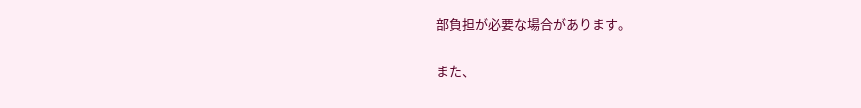部負担が必要な場合があります。

また、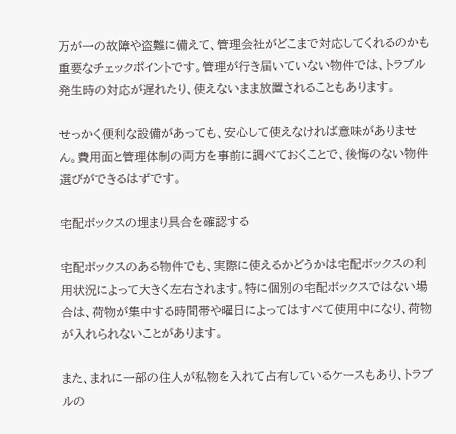万が一の故障や盗難に備えて、管理会社がどこまで対応してくれるのかも重要なチェックポイントです。管理が行き届いていない物件では、トラブル発生時の対応が遅れたり、使えないまま放置されることもあります。

せっかく便利な設備があっても、安心して使えなければ意味がありません。費用面と管理体制の両方を事前に調べておくことで、後悔のない物件選びができるはずです。

宅配ボックスの埋まり具合を確認する

宅配ボックスのある物件でも、実際に使えるかどうかは宅配ボックスの利用状況によって大きく左右されます。特に個別の宅配ボックスではない場合は、荷物が集中する時間帯や曜日によってはすべて使用中になり、荷物が入れられないことがあります。

また、まれに一部の住人が私物を入れて占有しているケースもあり、トラブルの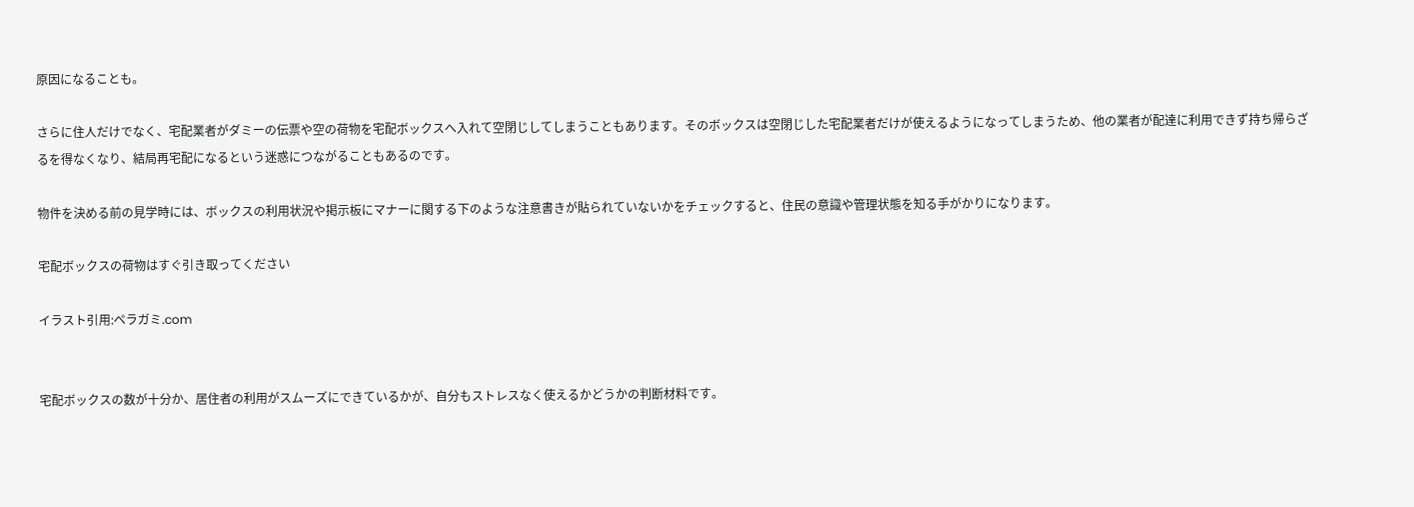原因になることも。

さらに住人だけでなく、宅配業者がダミーの伝票や空の荷物を宅配ボックスへ入れて空閉じしてしまうこともあります。そのボックスは空閉じした宅配業者だけが使えるようになってしまうため、他の業者が配達に利用できず持ち帰らざるを得なくなり、結局再宅配になるという迷惑につながることもあるのです。

物件を決める前の見学時には、ボックスの利用状況や掲示板にマナーに関する下のような注意書きが貼られていないかをチェックすると、住民の意識や管理状態を知る手がかりになります。

宅配ボックスの荷物はすぐ引き取ってください

イラスト引用:ペラガミ.com


宅配ボックスの数が十分か、居住者の利用がスムーズにできているかが、自分もストレスなく使えるかどうかの判断材料です。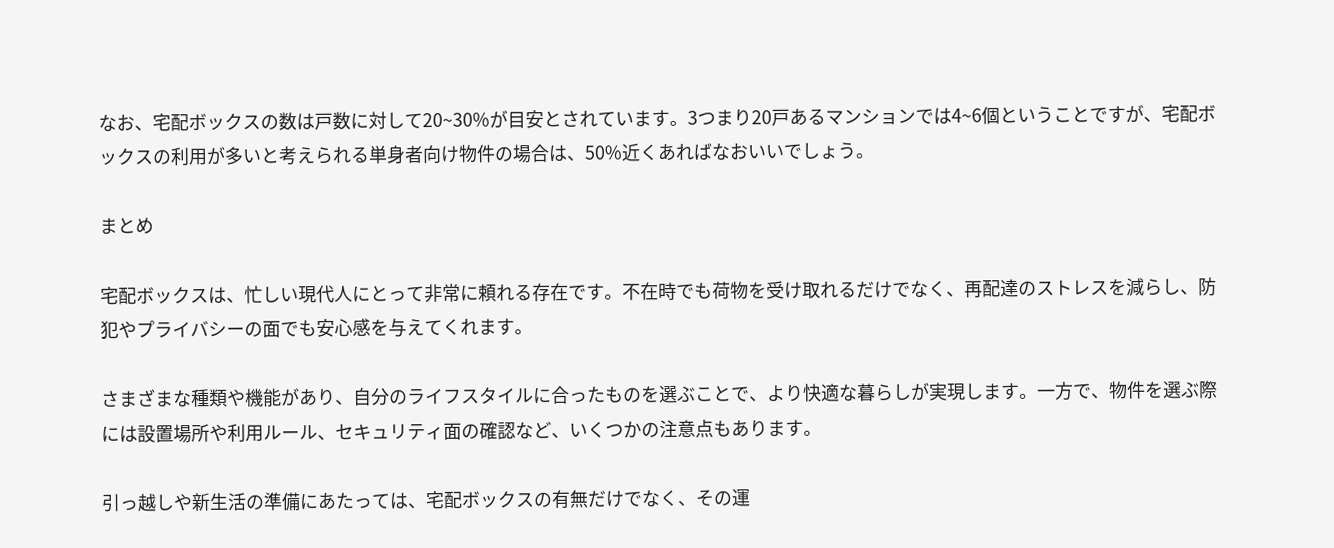なお、宅配ボックスの数は戸数に対して20~30%が目安とされています。3つまり20戸あるマンションでは4~6個ということですが、宅配ボックスの利用が多いと考えられる単身者向け物件の場合は、50%近くあればなおいいでしょう。

まとめ

宅配ボックスは、忙しい現代人にとって非常に頼れる存在です。不在時でも荷物を受け取れるだけでなく、再配達のストレスを減らし、防犯やプライバシーの面でも安心感を与えてくれます。

さまざまな種類や機能があり、自分のライフスタイルに合ったものを選ぶことで、より快適な暮らしが実現します。一方で、物件を選ぶ際には設置場所や利用ルール、セキュリティ面の確認など、いくつかの注意点もあります。

引っ越しや新生活の準備にあたっては、宅配ボックスの有無だけでなく、その運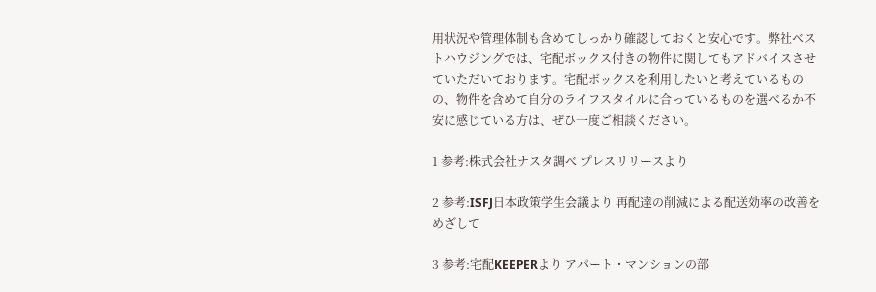用状況や管理体制も含めてしっかり確認しておくと安心です。弊社ベストハウジングでは、宅配ボックス付きの物件に関してもアドバイスさせていただいております。宅配ボックスを利用したいと考えているものの、物件を含めて自分のライフスタイルに合っているものを選べるか不安に感じている方は、ぜひ一度ご相談ください。

1 参考:株式会社ナスタ調べ プレスリリースより

2 参考:ISFJ日本政策学生会議より 再配達の削減による配送効率の改善をめざして

3 参考:宅配KEEPERより アパート・マンションの部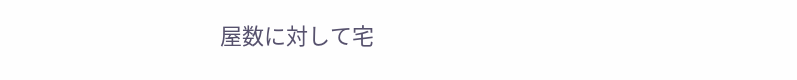屋数に対して宅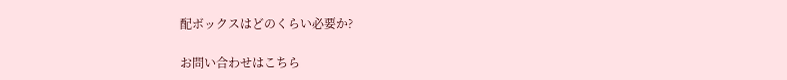配ボックスはどのくらい必要か?

お問い合わせはこちら